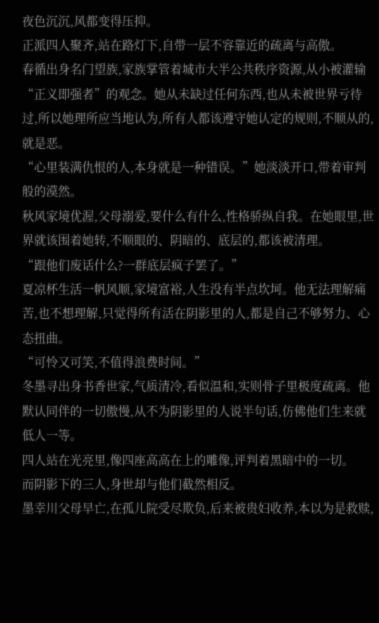夜色沉沉,风都变得压抑。
正派四人聚齐,站在路灯下,自带一层不容靠近的疏离与高傲。
春循出身名门望族,家族掌管着城市大半公共秩序资源,从小被灌输“正义即强者”的观念。她从未缺过任何东西,也从未被世界亏待过,所以她理所应当地认为,所有人都该遵守她认定的规则,不顺从的,就是恶。
“心里装满仇恨的人,本身就是一种错误。”她淡淡开口,带着审判般的漠然。
秋风家境优渥,父母溺爱,要什么有什么,性格骄纵自我。在她眼里,世界就该围着她转,不顺眼的、阴暗的、底层的,都该被清理。
“跟他们废话什么?一群底层疯子罢了。”
夏凉杯生活一帆风顺,家境富裕,人生没有半点坎坷。他无法理解痛苦,也不想理解,只觉得所有活在阴影里的人,都是自己不够努力、心态扭曲。
“可怜又可笑,不值得浪费时间。”
冬墨寻出身书香世家,气质清冷,看似温和,实则骨子里极度疏离。他默认同伴的一切傲慢,从不为阴影里的人说半句话,仿佛他们生来就低人一等。
四人站在光亮里,像四座高高在上的雕像,评判着黑暗中的一切。
而阴影下的三人,身世却与他们截然相反。
墨幸川父母早亡,在孤儿院受尽欺负,后来被贵妇收养,本以为是救赎,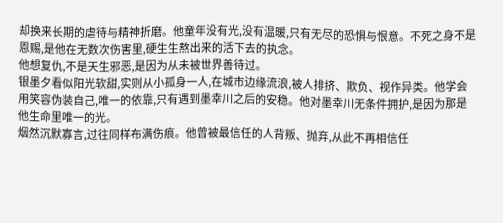却换来长期的虐待与精神折磨。他童年没有光,没有温暖,只有无尽的恐惧与恨意。不死之身不是恩赐,是他在无数次伤害里,硬生生熬出来的活下去的执念。
他想复仇,不是天生邪恶,是因为从未被世界善待过。
银墨夕看似阳光软甜,实则从小孤身一人,在城市边缘流浪,被人排挤、欺负、视作异类。他学会用笑容伪装自己,唯一的依靠,只有遇到墨幸川之后的安稳。他对墨幸川无条件拥护,是因为那是他生命里唯一的光。
烟然沉默寡言,过往同样布满伤痕。他曾被最信任的人背叛、抛弃,从此不再相信任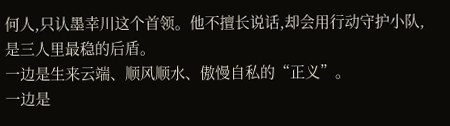何人,只认墨幸川这个首领。他不擅长说话,却会用行动守护小队,是三人里最稳的后盾。
一边是生来云端、顺风顺水、傲慢自私的“正义”。
一边是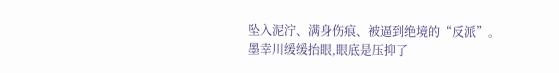坠入泥泞、满身伤痕、被逼到绝境的“反派”。
墨幸川缓缓抬眼,眼底是压抑了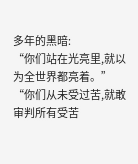多年的黑暗:
“你们站在光亮里,就以为全世界都亮着。”
“你们从未受过苦,就敢审判所有受苦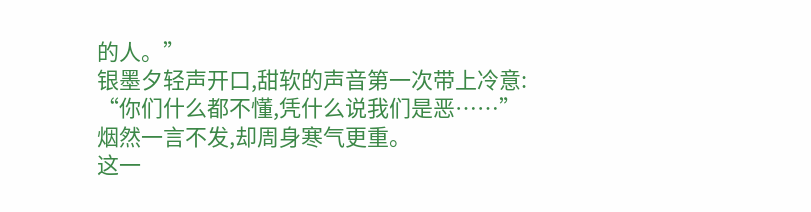的人。”
银墨夕轻声开口,甜软的声音第一次带上冷意:
“你们什么都不懂,凭什么说我们是恶……”
烟然一言不发,却周身寒气更重。
这一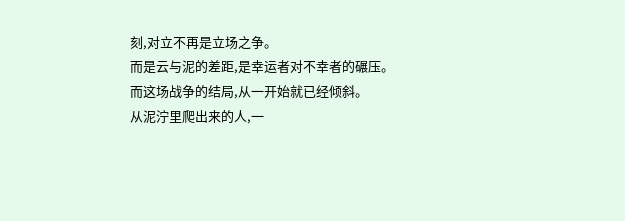刻,对立不再是立场之争。
而是云与泥的差距,是幸运者对不幸者的碾压。
而这场战争的结局,从一开始就已经倾斜。
从泥泞里爬出来的人,一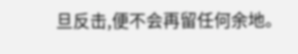旦反击,便不会再留任何余地。